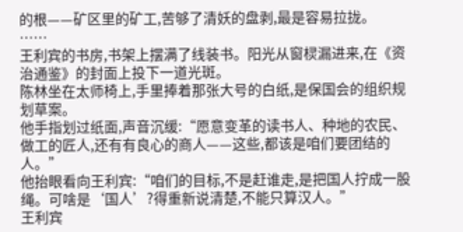的根——矿区里的矿工,苦够了清妖的盘剥,最是容易拉拢。
……
王利宾的书房,书架上摆满了线装书。阳光从窗棂漏进来,在《资治通鉴》的封面上投下一道光斑。
陈林坐在太师椅上,手里捧着那张大号的白纸,是保国会的组织规划草案。
他手指划过纸面,声音沉缓:“愿意变革的读书人、种地的农民、做工的匠人,还有有良心的商人——这些,都该是咱们要团结的人。”
他抬眼看向王利宾:“咱们的目标,不是赶谁走,是把国人拧成一股绳。可啥是‘国人’?得重新说清楚,不能只算汉人。”
王利宾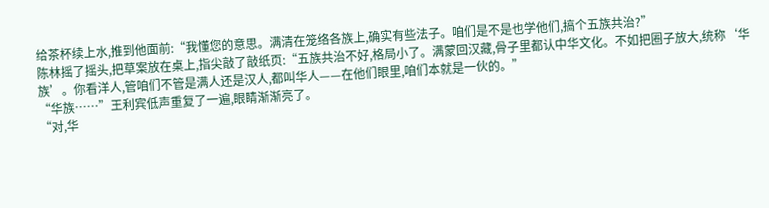给茶杯续上水,推到他面前:“我懂您的意思。满清在笼络各族上,确实有些法子。咱们是不是也学他们,搞个五族共治?”
陈林摇了摇头,把草案放在桌上,指尖敲了敲纸页:“五族共治不好,格局小了。满蒙回汉藏,骨子里都认中华文化。不如把圈子放大,统称‘华族’。你看洋人,管咱们不管是满人还是汉人,都叫华人——在他们眼里,咱们本就是一伙的。”
“华族……”王利宾低声重复了一遍,眼睛渐渐亮了。
“对,华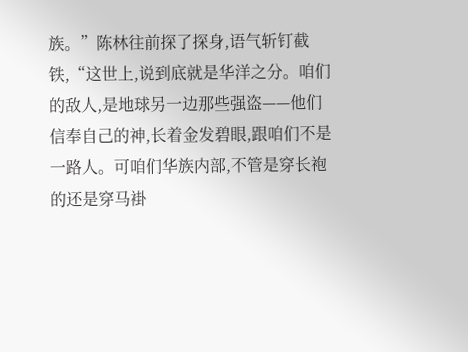族。”陈林往前探了探身,语气斩钉截铁,“这世上,说到底就是华洋之分。咱们的敌人,是地球另一边那些强盗——他们信奉自己的神,长着金发碧眼,跟咱们不是一路人。可咱们华族内部,不管是穿长袍的还是穿马褂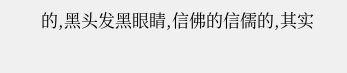的,黑头发黑眼睛,信佛的信儒的,其实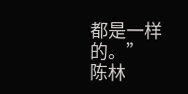都是一样的。”
陈林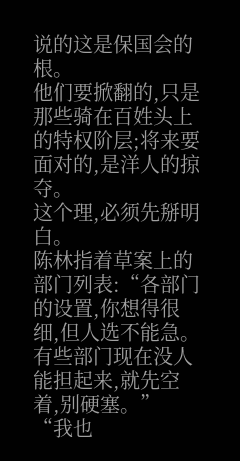说的这是保国会的根。
他们要掀翻的,只是那些骑在百姓头上的特权阶层;将来要面对的,是洋人的掠夺。
这个理,必须先掰明白。
陈林指着草案上的部门列表:“各部门的设置,你想得很细,但人选不能急。有些部门现在没人能担起来,就先空着,别硬塞。”
“我也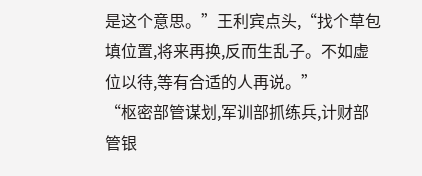是这个意思。”王利宾点头,“找个草包填位置,将来再换,反而生乱子。不如虚位以待,等有合适的人再说。”
“枢密部管谋划,军训部抓练兵,计财部管银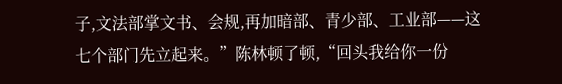子,文法部掌文书、会规,再加暗部、青少部、工业部——这七个部门先立起来。”陈林顿了顿,“回头我给你一份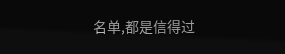名单,都是信得过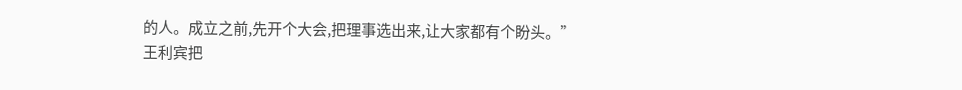的人。成立之前,先开个大会,把理事选出来,让大家都有个盼头。”
王利宾把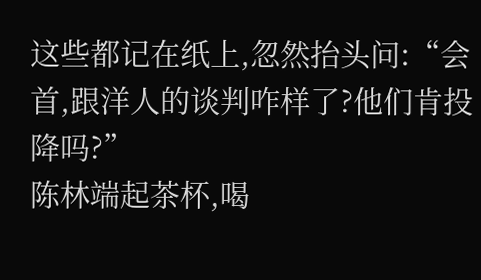这些都记在纸上,忽然抬头问:“会首,跟洋人的谈判咋样了?他们肯投降吗?”
陈林端起茶杯,喝